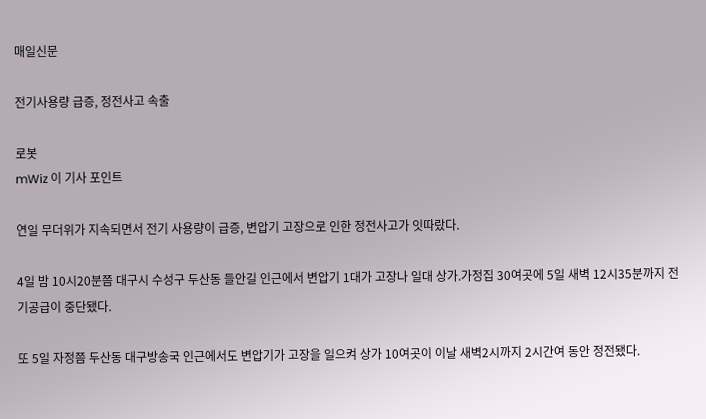매일신문

전기사용량 급증, 정전사고 속출

로봇
mWiz 이 기사 포인트

연일 무더위가 지속되면서 전기 사용량이 급증, 변압기 고장으로 인한 정전사고가 잇따랐다.

4일 밤 10시20분쯤 대구시 수성구 두산동 들안길 인근에서 변압기 1대가 고장나 일대 상가.가정집 30여곳에 5일 새벽 12시35분까지 전기공급이 중단됐다.

또 5일 자정쯤 두산동 대구방송국 인근에서도 변압기가 고장을 일으켜 상가 10여곳이 이날 새벽2시까지 2시간여 동안 정전됐다.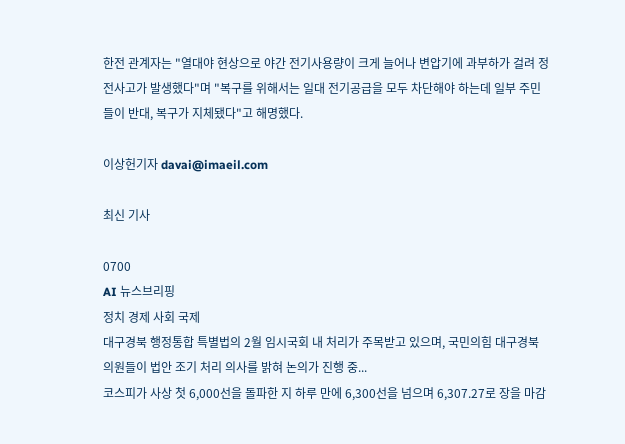한전 관계자는 "열대야 현상으로 야간 전기사용량이 크게 늘어나 변압기에 과부하가 걸려 정전사고가 발생했다"며 "복구를 위해서는 일대 전기공급을 모두 차단해야 하는데 일부 주민들이 반대, 복구가 지체됐다"고 해명했다.

이상헌기자 davai@imaeil.com

최신 기사

0700
AI 뉴스브리핑
정치 경제 사회 국제
대구경북 행정통합 특별법의 2월 임시국회 내 처리가 주목받고 있으며, 국민의힘 대구경북 의원들이 법안 조기 처리 의사를 밝혀 논의가 진행 중...
코스피가 사상 첫 6,000선을 돌파한 지 하루 만에 6,300선을 넘으며 6,307.27로 장을 마감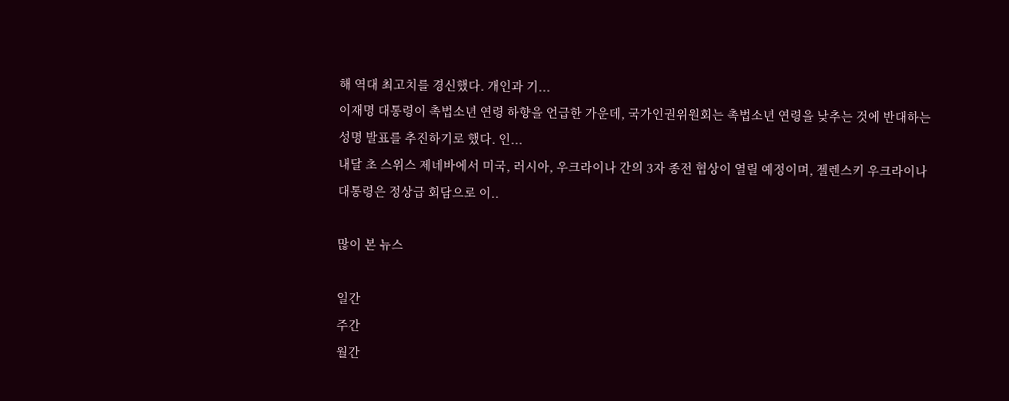해 역대 최고치를 경신했다. 개인과 기...
이재명 대통령이 촉법소년 연령 하향을 언급한 가운데, 국가인권위원회는 촉법소년 연령을 낮추는 것에 반대하는 성명 발표를 추진하기로 했다. 인...
내달 초 스위스 제네바에서 미국, 러시아, 우크라이나 간의 3자 종전 협상이 열릴 예정이며, 젤렌스키 우크라이나 대통령은 정상급 회담으로 이..

많이 본 뉴스

일간
주간
월간